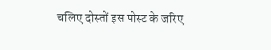चलिए दोस्तों इस पोस्ट के जरिए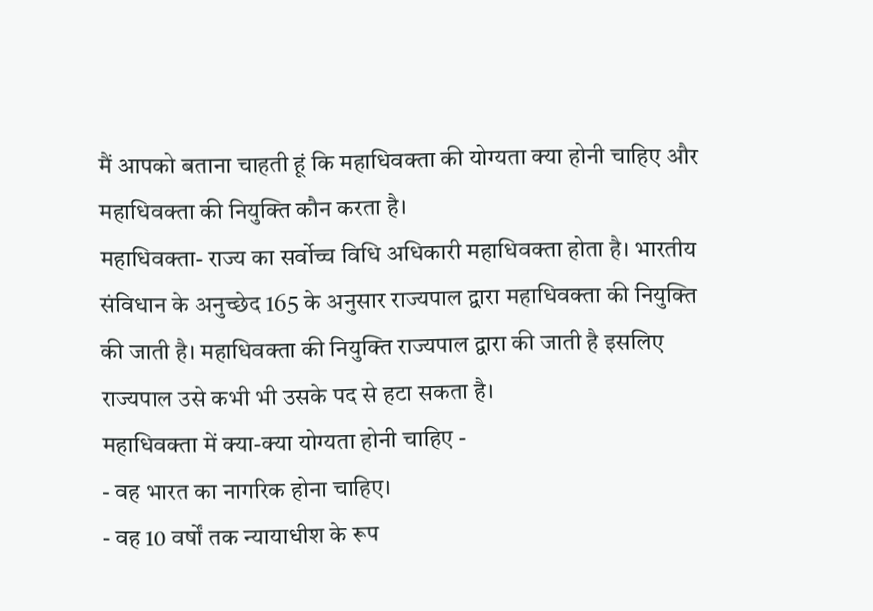मैं आपको बताना चाहती हूं कि महाधिवक्ता की योग्यता क्या होनी चाहिए और महाधिवक्ता की नियुक्ति कौन करता है।
महाधिवक्ता- राज्य का सर्वोच्च विधि अधिकारी महाधिवक्ता होता है। भारतीय संविधान के अनुच्छेद 165 के अनुसार राज्यपाल द्वारा महाधिवक्ता की नियुक्ति की जाती है। महाधिवक्ता की नियुक्ति राज्यपाल द्वारा की जाती है इसलिए राज्यपाल उसे कभी भी उसके पद से हटा सकता है।
महाधिवक्ता में क्या-क्या योग्यता होनी चाहिए -
- वह भारत का नागरिक होना चाहिए।
- वह 10 वर्षों तक न्यायाधीश के रूप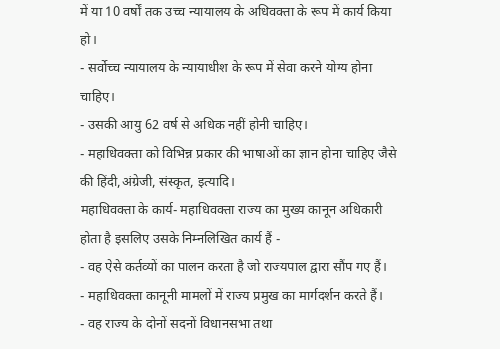में या 10 वर्षों तक उच्च न्यायालय के अधिवक्ता के रूप में कार्य किया हो।
- सर्वोच्च न्यायालय के न्यायाधीश के रूप में सेवा करने योग्य होना चाहिए।
- उसकी आयु 62 वर्ष से अधिक नहीं होनी चाहिए।
- महाधिवक्ता को विभिन्न प्रकार की भाषाओं का ज्ञान होना चाहिए जैसे की हिंदी,अंग्रेजी, संस्कृत, इत्यादि।
महाधिवक्ता के कार्य- महाधिवक्ता राज्य का मुख्य कानून अधिकारी होता है इसलिए उसके निम्नलिखित कार्य हैं -
- वह ऐसे कर्तव्यों का पालन करता है जो राज्यपाल द्वारा सौंप गए हैं।
- महाधिवक्ता कानूनी मामलों में राज्य प्रमुख का मार्गदर्शन करते हैं।
- वह राज्य के दोनों सदनों विधानसभा तथा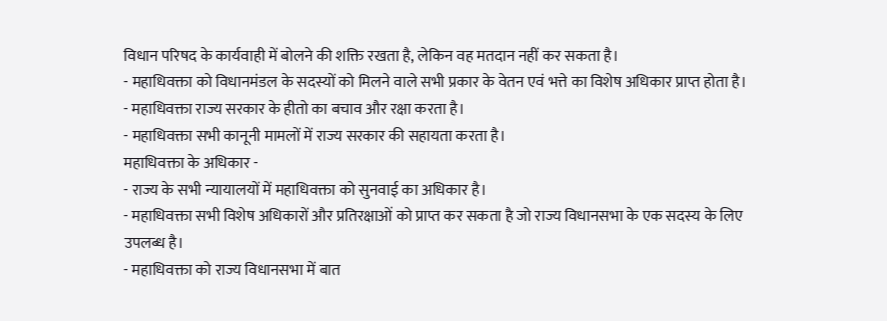विधान परिषद के कार्यवाही में बोलने की शक्ति रखता है, लेकिन वह मतदान नहीं कर सकता है।
- महाधिवक्ता को विधानमंडल के सदस्यों को मिलने वाले सभी प्रकार के वेतन एवं भत्ते का विशेष अधिकार प्राप्त होता है।
- महाधिवक्ता राज्य सरकार के हीतो का बचाव और रक्षा करता है।
- महाधिवक्ता सभी कानूनी मामलों में राज्य सरकार की सहायता करता है।
महाधिवक्ता के अधिकार -
- राज्य के सभी न्यायालयों में महाधिवक्ता को सुनवाई का अधिकार है।
- महाधिवक्ता सभी विशेष अधिकारों और प्रतिरक्षाओं को प्राप्त कर सकता है जो राज्य विधानसभा के एक सदस्य के लिए उपलब्ध है।
- महाधिवक्ता को राज्य विधानसभा में बात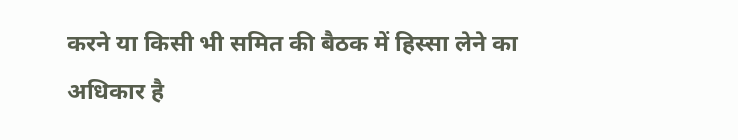करने या किसी भी समित की बैठक में हिस्सा लेने का अधिकार है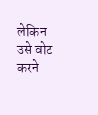लेकिन उसे वोट करने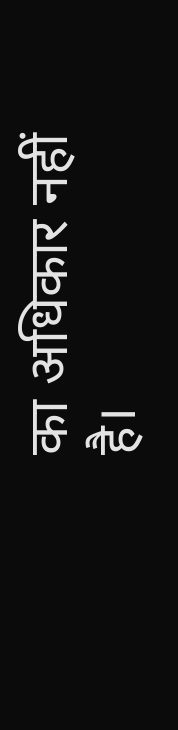का अधिकार नहीं है।